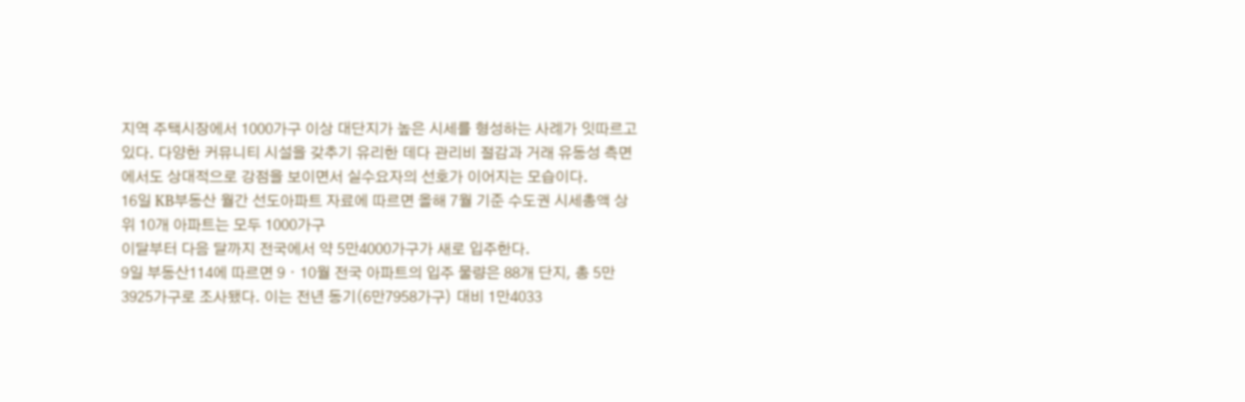지역 주택시장에서 1000가구 이상 대단지가 높은 시세를 형성하는 사례가 잇따르고 있다. 다양한 커뮤니티 시설을 갖추기 유리한 데다 관리비 절감과 거래 유동성 측면에서도 상대적으로 강점을 보이면서 실수요자의 선호가 이어지는 모습이다.
16일 KB부동산 월간 선도아파트 자료에 따르면 올해 7월 기준 수도권 시세총액 상위 10개 아파트는 모두 1000가구
이달부터 다음 달까지 전국에서 약 5만4000가구가 새로 입주한다.
9일 부동산114에 따르면 9ㆍ10월 전국 아파트의 입주 물량은 88개 단지, 총 5만3925가구로 조사됐다. 이는 전년 동기(6만7958가구) 대비 1만4033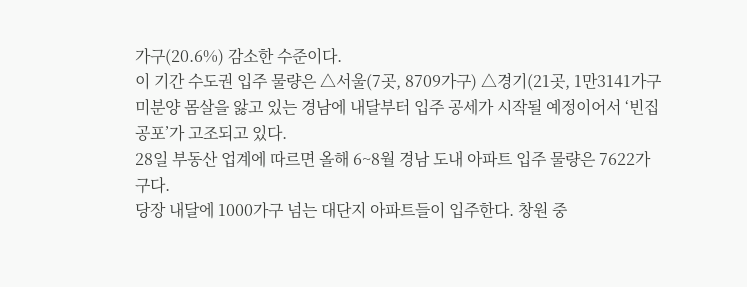가구(20.6%) 감소한 수준이다.
이 기간 수도권 입주 물량은 △서울(7곳, 8709가구) △경기(21곳, 1만3141가구
미분양 몸살을 앓고 있는 경남에 내달부터 입주 공세가 시작될 예정이어서 ‘빈집 공포’가 고조되고 있다.
28일 부동산 업계에 따르면 올해 6~8월 경남 도내 아파트 입주 물량은 7622가구다.
당장 내달에 1000가구 넘는 대단지 아파트들이 입주한다. 창원 중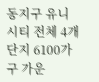동지구 유니시티 전체 4개 단지 6100가구 가운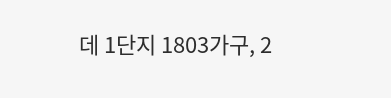데 1단지 1803가구, 2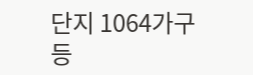단지 1064가구 등